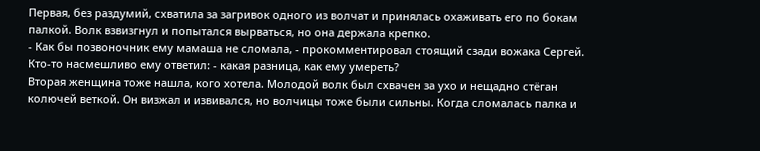Первая, без раздумий, схватила за загривок одного из волчат и принялась охаживать его по бокам палкой. Волк взвизгнул и попытался вырваться, но она держала крепко.
- Как бы позвоночник ему мамаша не сломала, - прокомментировал стоящий сзади вожака Сергей. Кто-то насмешливо ему ответил: - какая разница, как ему умереть?
Вторая женщина тоже нашла, кого хотела. Молодой волк был схвачен за ухо и нещадно стёган колючей веткой. Он визжал и извивался, но волчицы тоже были сильны. Когда сломалась палка и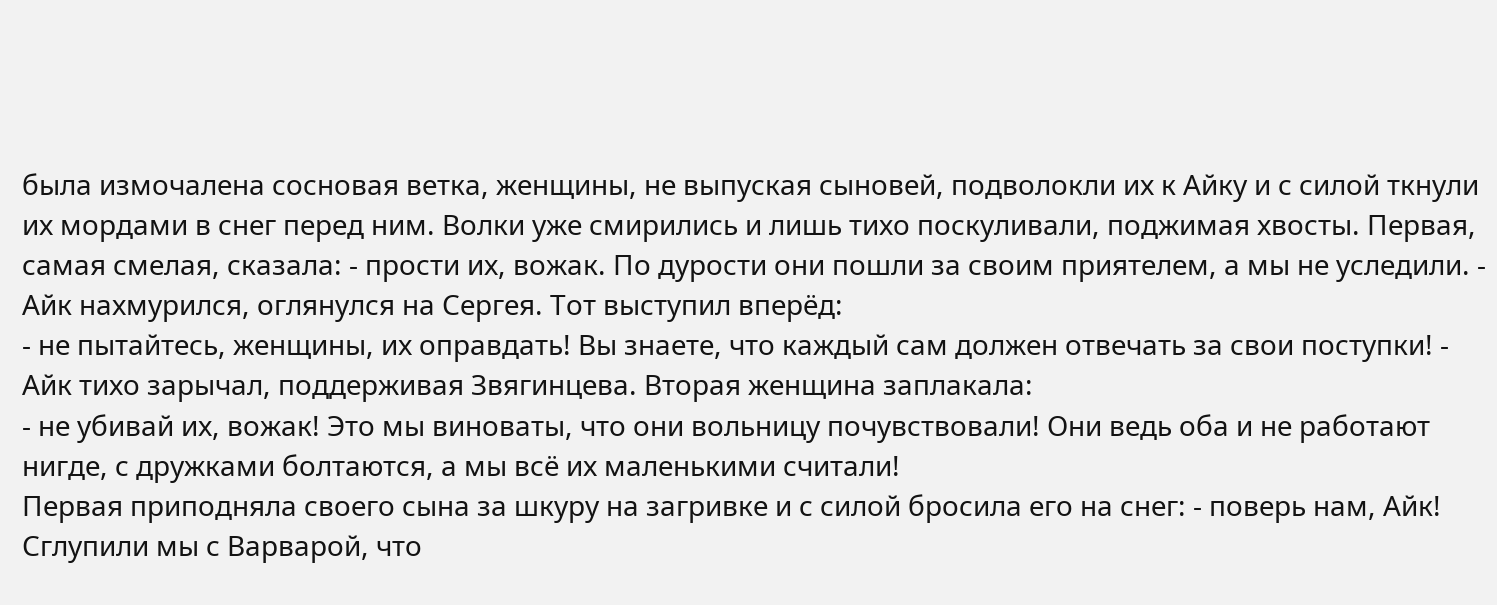была измочалена сосновая ветка, женщины, не выпуская сыновей, подволокли их к Айку и с силой ткнули их мордами в снег перед ним. Волки уже смирились и лишь тихо поскуливали, поджимая хвосты. Первая, самая смелая, сказала: - прости их, вожак. По дурости они пошли за своим приятелем, а мы не уследили. - Айк нахмурился, оглянулся на Сергея. Тот выступил вперёд:
- не пытайтесь, женщины, их оправдать! Вы знаете, что каждый сам должен отвечать за свои поступки! - Айк тихо зарычал, поддерживая Звягинцева. Вторая женщина заплакала:
- не убивай их, вожак! Это мы виноваты, что они вольницу почувствовали! Они ведь оба и не работают нигде, с дружками болтаются, а мы всё их маленькими считали!
Первая приподняла своего сына за шкуру на загривке и с силой бросила его на снег: - поверь нам, Айк! Сглупили мы с Варварой, что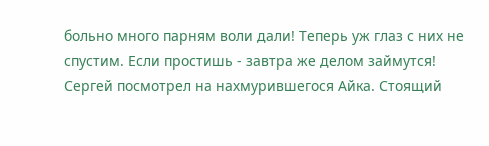больно много парням воли дали! Теперь уж глаз с них не спустим. Если простишь - завтра же делом займутся!
Сергей посмотрел на нахмурившегося Айка. Стоящий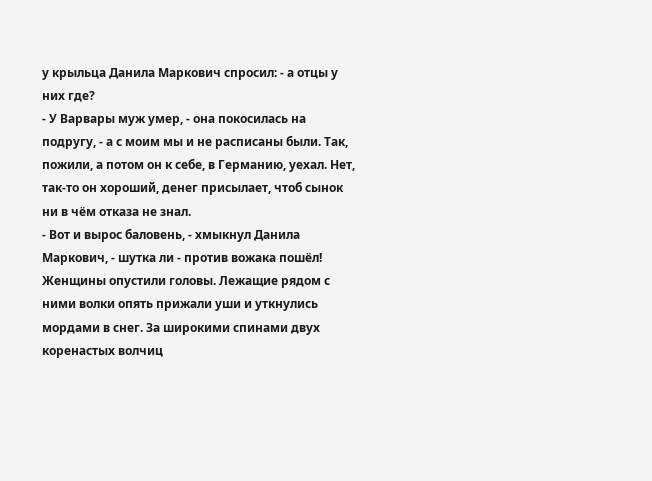у крыльца Данила Маркович спросил: - а отцы у них где?
- У Варвары муж умер, - она покосилась на подругу, - а с моим мы и не расписаны были. Так, пожили, а потом он к себе, в Германию, уехал. Нет, так-то он хороший, денег присылает, чтоб сынок ни в чём отказа не знал.
- Вот и вырос баловень, - хмыкнул Данила Маркович, - шутка ли - против вожака пошёл!
Женщины опустили головы. Лежащие рядом с ними волки опять прижали уши и уткнулись мордами в снег. За широкими спинами двух коренастых волчиц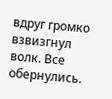вдруг громко взвизгнул волк. Все обернулись.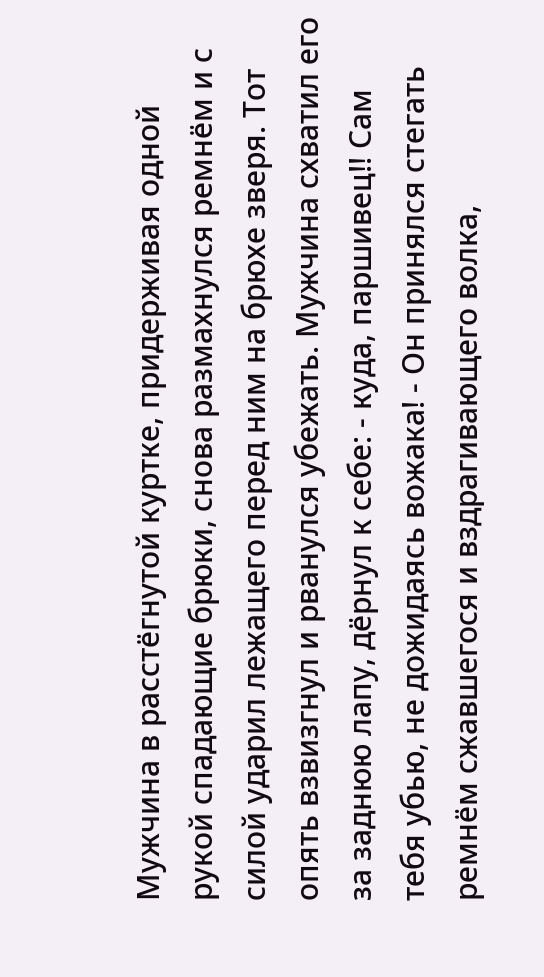Мужчина в расстёгнутой куртке, придерживая одной рукой спадающие брюки, снова размахнулся ремнём и с силой ударил лежащего перед ним на брюхе зверя. Тот опять взвизгнул и рванулся убежать. Мужчина схватил его за заднюю лапу, дёрнул к себе: - куда, паршивец!! Сам тебя убью, не дожидаясь вожака! - Он принялся стегать ремнём сжавшегося и вздрагивающего волка,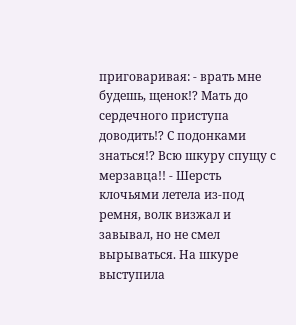приговаривая: - врать мне будешь, щенок!? Мать до сердечного приступа доводить!? С подонками знаться!? Всю шкуру спущу с мерзавца!! - Шерсть клочьями летела из-под ремня, волк визжал и завывал, но не смел вырываться. На шкуре выступила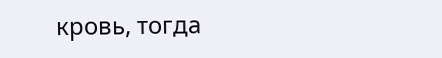кровь, тогда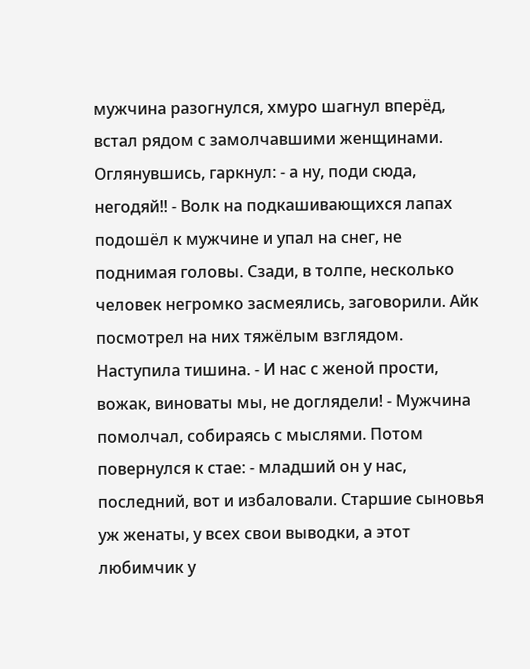мужчина разогнулся, хмуро шагнул вперёд, встал рядом с замолчавшими женщинами. Оглянувшись, гаркнул: - а ну, поди сюда, негодяй!! - Волк на подкашивающихся лапах подошёл к мужчине и упал на снег, не поднимая головы. Сзади, в толпе, несколько человек негромко засмеялись, заговорили. Айк посмотрел на них тяжёлым взглядом. Наступила тишина. - И нас с женой прости, вожак, виноваты мы, не доглядели! - Мужчина помолчал, собираясь с мыслями. Потом повернулся к стае: - младший он у нас, последний, вот и избаловали. Старшие сыновья уж женаты, у всех свои выводки, а этот любимчик у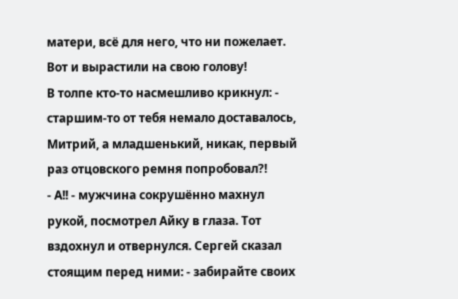матери, всё для него, что ни пожелает. Вот и вырастили на свою голову!
В толпе кто-то насмешливо крикнул: - старшим-то от тебя немало доставалось, Митрий, а младшенький, никак, первый раз отцовского ремня попробовал?!
- А!! - мужчина сокрушённо махнул рукой, посмотрел Айку в глаза. Тот вздохнул и отвернулся. Сергей сказал стоящим перед ними: - забирайте своих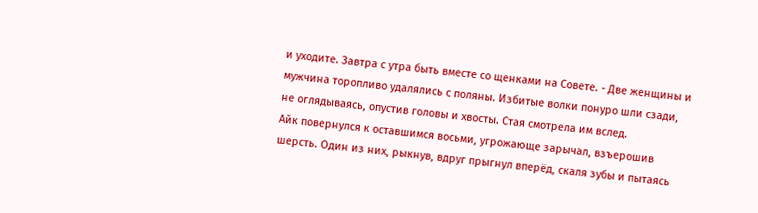и уходите. Завтра с утра быть вместе со щенками на Совете. - Две женщины и мужчина торопливо удалялись с поляны. Избитые волки понуро шли сзади, не оглядываясь, опустив головы и хвосты. Стая смотрела им вслед.
Айк повернулся к оставшимся восьми, угрожающе зарычал, взъерошив шерсть. Один из них, рыкнув, вдруг прыгнул вперёд, скаля зубы и пытаясь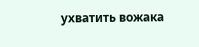ухватить вожака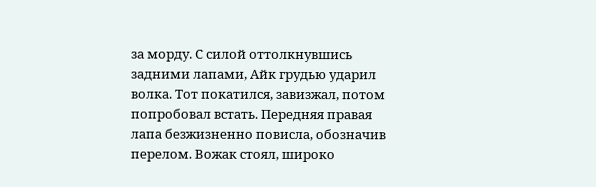за морду. С силой оттолкнувшись задними лапами, Айк грудью ударил волка. Тот покатился, завизжал, потом попробовал встать. Передняя правая лапа безжизненно повисла, обозначив перелом. Вожак стоял, широко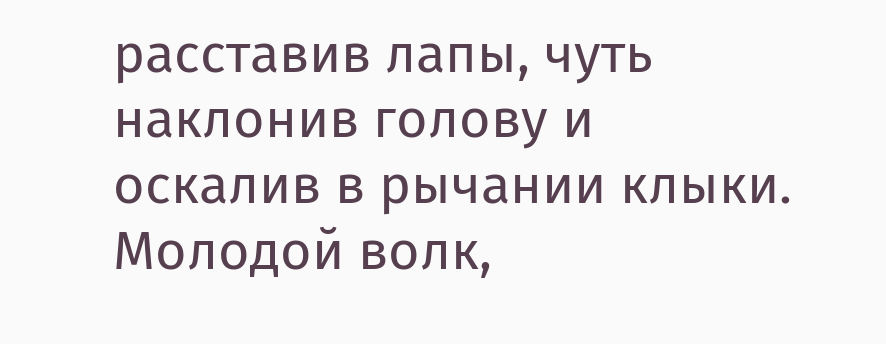расставив лапы, чуть наклонив голову и оскалив в рычании клыки. Молодой волк,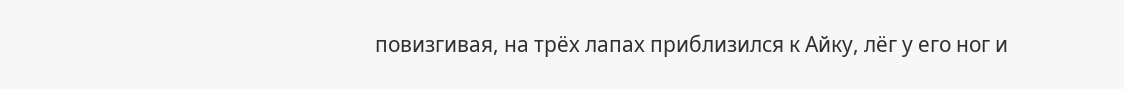повизгивая, на трёх лапах приблизился к Айку, лёг у его ног и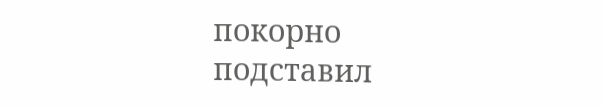покорно подставил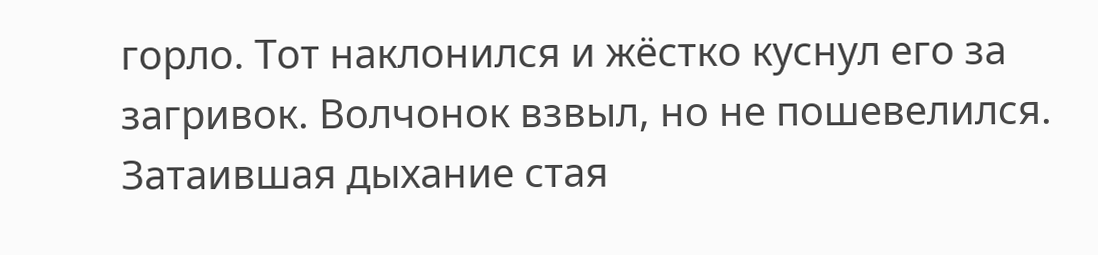горло. Тот наклонился и жёстко куснул его за загривок. Волчонок взвыл, но не пошевелился. Затаившая дыхание стая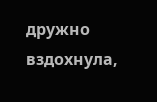дружно вздохнула,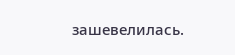зашевелилась.